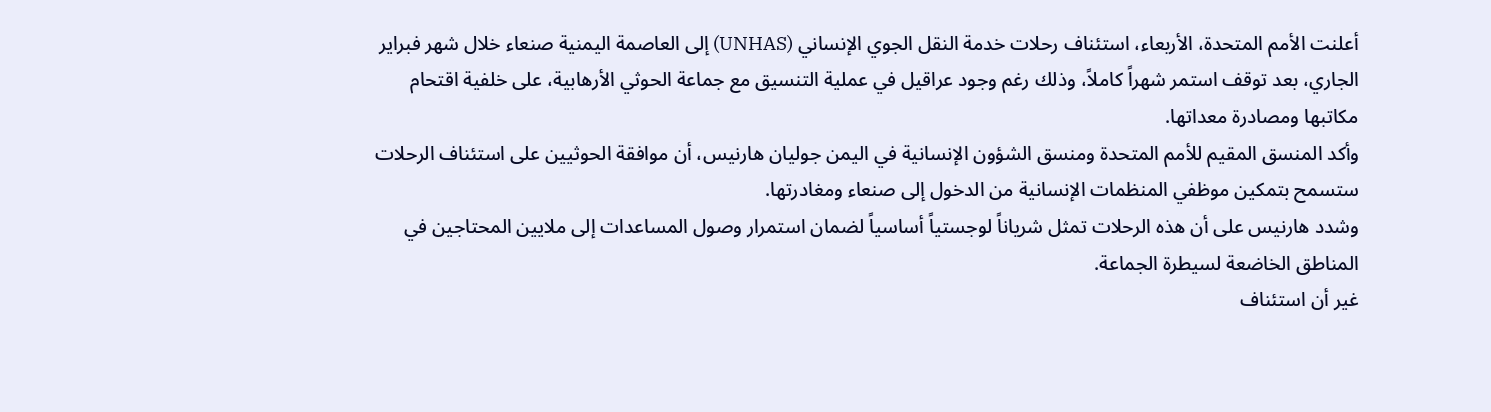أعلنت الأمم المتحدة، الأربعاء، استئناف رحلات خدمة النقل الجوي الإنساني (UNHAS) إلى العاصمة اليمنية صنعاء خلال شهر فبراير الجاري، بعد توقف استمر شهراً كاملاً، وذلك رغم وجود عراقيل في عملية التنسيق مع جماعة الحوثي الأرهابية، على خلفية اقتحام مكاتبها ومصادرة معداتها.
وأكد المنسق المقيم للأمم المتحدة ومنسق الشؤون الإنسانية في اليمن جوليان هارنيس، أن موافقة الحوثيين على استئناف الرحلات ستسمح بتمكين موظفي المنظمات الإنسانية من الدخول إلى صنعاء ومغادرتها.
وشدد هارنيس على أن هذه الرحلات تمثل شرياناً لوجستياً أساسياً لضمان استمرار وصول المساعدات إلى ملايين المحتاجين في المناطق الخاضعة لسيطرة الجماعة.
غير أن استئناف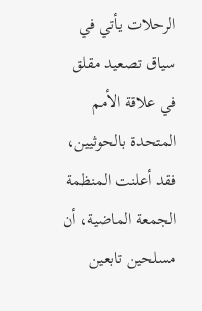الرحلات يأتي في سياق تصعيد مقلق في علاقة الأمم المتحدة بالحوثيين، فقد أعلنت المنظمة الجمعة الماضية، أن مسلحين تابعين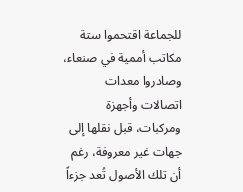للجماعة اقتحموا ستة مكاتب أممية في صنعاء، وصادروا معدات اتصالات وأجهزة ومركبات، قبل نقلها إلى جهات غير معروفة، رغم أن تلك الأصول تُعد جزءاً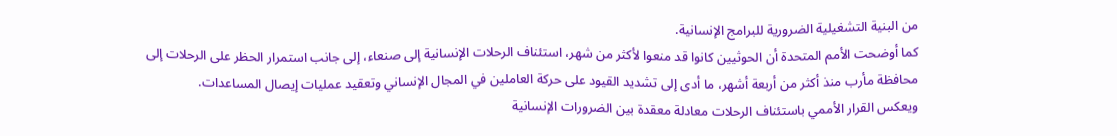من البنية التشغيلية الضرورية للبرامج الإنسانية.
كما أوضحت الأمم المتحدة أن الحوثيين كانوا قد منعوا لأكثر من شهر، استئناف الرحلات الإنسانية إلى صنعاء، إلى جانب استمرار الحظر على الرحلات إلى محافظة مأرب منذ أكثر من أربعة أشهر، ما أدى إلى تشديد القيود على حركة العاملين في المجال الإنساني وتعقيد عمليات إيصال المساعدات.
ويعكس القرار الأممي باستئناف الرحلات معادلة معقدة بين الضرورات الإنسانية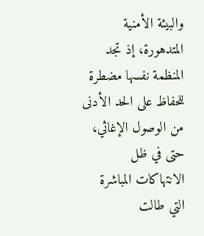والبيئة الأمنية المتدهورة، إذ تجد المنظمة نفسها مضطرة للحفاظ على الحد الأدنى من الوصول الإغاثي، حتى في ظل الانتهاكات المباشرة التي طالت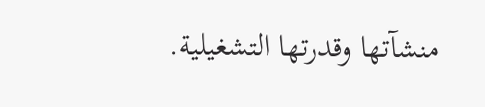منشآتها وقدرتها التشغيلية.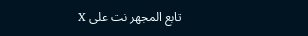تابع المجهر نت على X